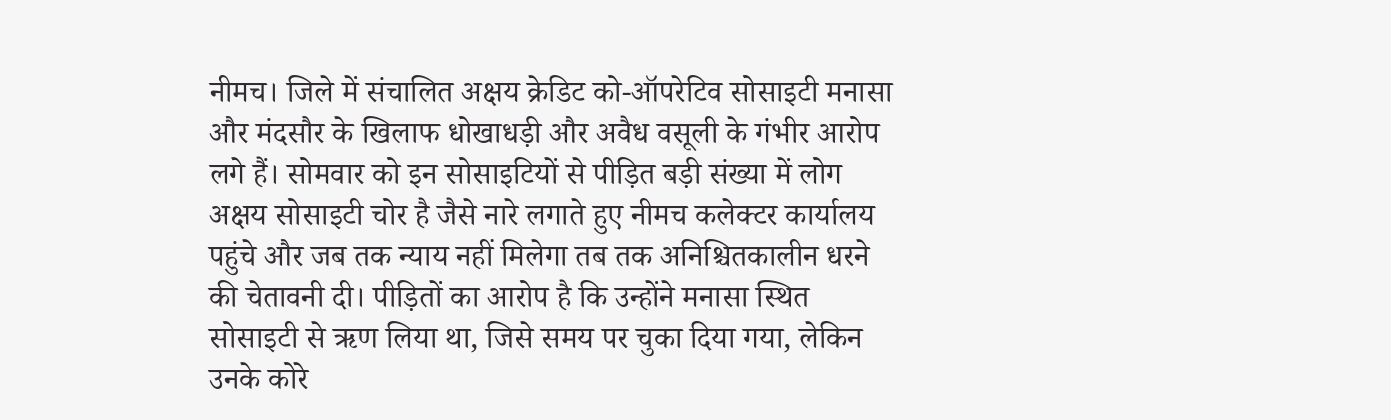नीमच। जिले में संचालित अक्षय क्रेडिट को-ऑपरेटिव सोसाइटी मनासा और मंदसौर के खिलाफ धोखाधड़ी और अवैध वसूली के गंभीर आरोप लगे हैं। सोमवार को इन सोसाइटियों से पीड़ित बड़ी संख्या में लोग अक्षय सोसाइटी चोर है जैसे नारे लगाते हुए नीमच कलेक्टर कार्यालय पहुंचे और जब तक न्याय नहीं मिलेगा तब तक अनिश्चितकालीन धरने की चेतावनी दी। पीड़ितों का आरोप है कि उन्होंने मनासा स्थित सोसाइटी से ऋण लिया था, जिसे समय पर चुका दिया गया, लेकिन उनके कोरे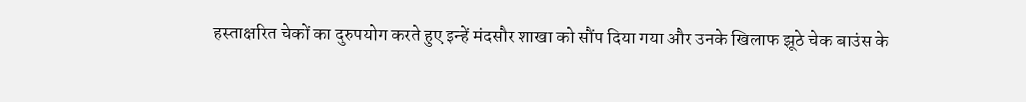हस्ताक्षरित चेकों का दुरुपयोग करते हुए इन्हें मंदसौर शाखा को सौंप दिया गया और उनके खिलाफ झूठे चेक बाउंस के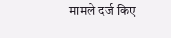मामले दर्ज किए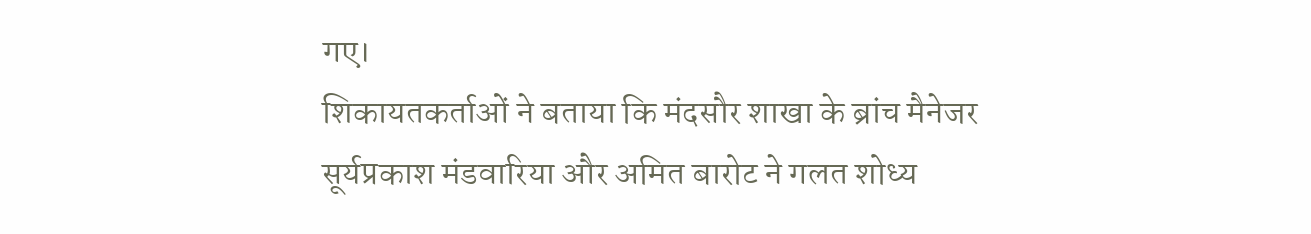गए।
शिकायतकर्ताओं ने बताया कि मंदसौर शाखा के ब्रांच मैनेजर सूर्यप्रकाश मंडवारिया और अमित बारोट ने गलत शोध्य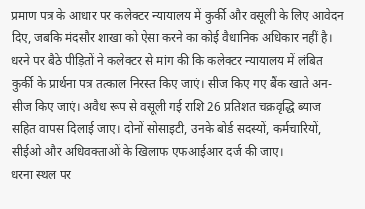प्रमाण पत्र के आधार पर कलेक्टर न्यायालय में कुर्की और वसूली के लिए आवेदन दिए, जबकि मंदसौर शाखा को ऐसा करने का कोई वैधानिक अधिकार नहीं है। धरने पर बैठे पीड़ितों ने कलेक्टर से मांग की कि कलेक्टर न्यायालय में लंबित कुर्की के प्रार्थना पत्र तत्काल निरस्त किए जाएं। सीज किए गए बैंक खाते अन-सीज किए जाएं। अवैध रूप से वसूली गई राशि 26 प्रतिशत चक्रवृद्धि ब्याज सहित वापस दिलाई जाए। दोनों सोसाइटी, उनके बोर्ड सदस्यों, कर्मचारियों, सीईओ और अधिवक्ताओं के खिलाफ एफआईआर दर्ज की जाए।
धरना स्थल पर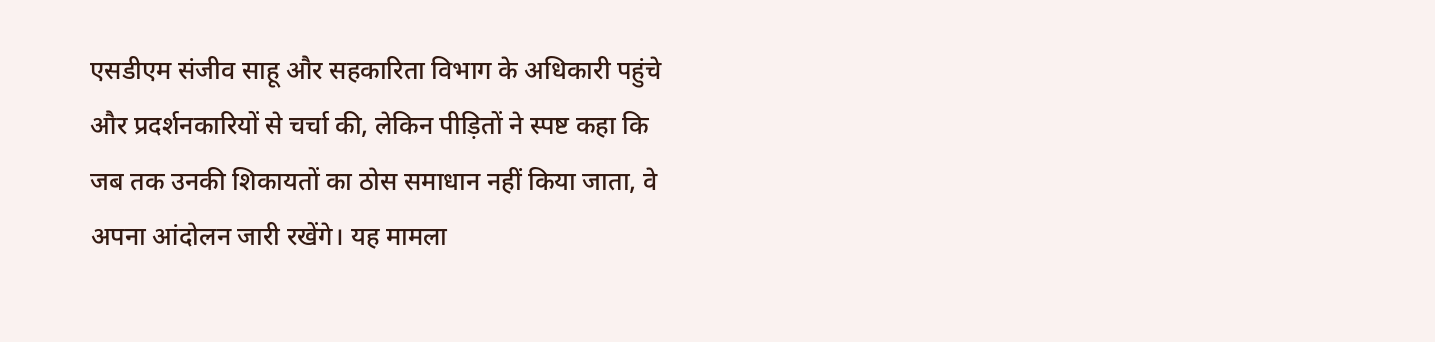एसडीएम संजीव साहू और सहकारिता विभाग के अधिकारी पहुंचे और प्रदर्शनकारियों से चर्चा की, लेकिन पीड़ितों ने स्पष्ट कहा कि जब तक उनकी शिकायतों का ठोस समाधान नहीं किया जाता, वे अपना आंदोलन जारी रखेंगे। यह मामला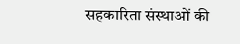सहकारिता संस्थाओं की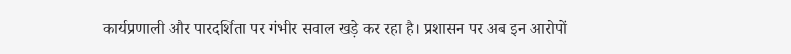कार्यप्रणाली और पारदर्शिता पर गंभीर सवाल खड़े कर रहा है। प्रशासन पर अब इन आरोपों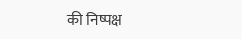की निष्पक्ष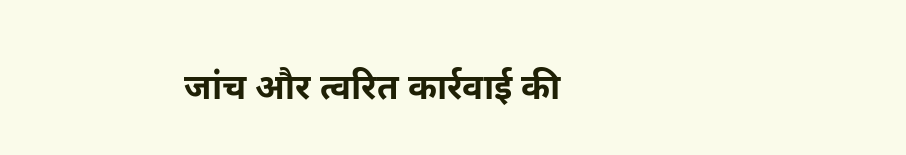जांच और त्वरित कार्रवाई की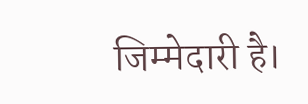जिम्मेदारी है।